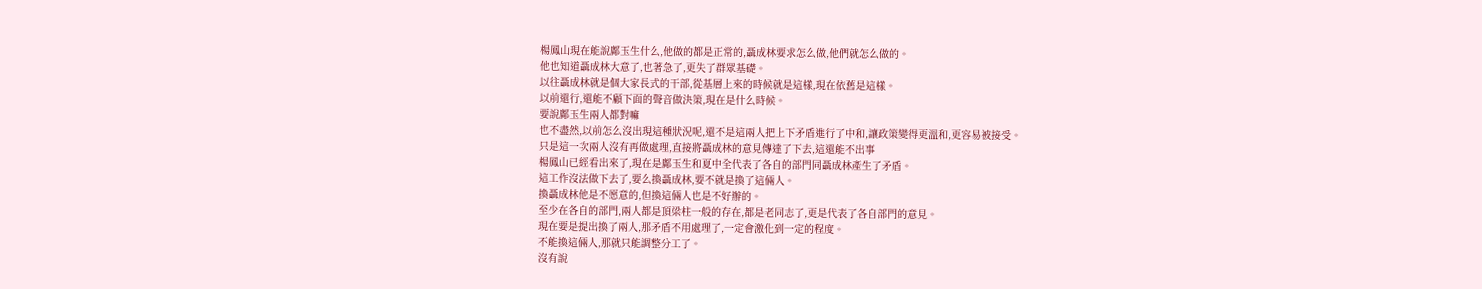楊鳳山現在能說鄺玉生什么,他做的都是正常的,聶成林要求怎么做,他們就怎么做的。
他也知道聶成林大意了,也著急了,更失了群眾基礎。
以往聶成林就是個大家長式的干部,從基層上來的時候就是這樣,現在依舊是這樣。
以前還行,還能不顧下面的聲音做決策,現在是什么時候。
要說鄺玉生兩人都對嘛
也不盡然,以前怎么沒出現這種狀況呢,還不是這兩人把上下矛盾進行了中和,讓政策變得更溫和,更容易被接受。
只是這一次兩人沒有再做處理,直接將聶成林的意見傳達了下去,這還能不出事
楊鳳山已經看出來了,現在是鄺玉生和夏中全代表了各自的部門同聶成林產生了矛盾。
這工作沒法做下去了,要么換聶成林,要不就是換了這倆人。
換聶成林他是不愿意的,但換這倆人也是不好辦的。
至少在各自的部門,兩人都是頂梁柱一般的存在,都是老同志了,更是代表了各自部門的意見。
現在要是提出換了兩人,那矛盾不用處理了,一定會激化到一定的程度。
不能換這倆人,那就只能調整分工了。
沒有說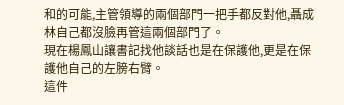和的可能,主管領導的兩個部門一把手都反對他,聶成林自己都沒臉再管這兩個部門了。
現在楊鳳山讓書記找他談話也是在保護他,更是在保護他自己的左膀右臂。
這件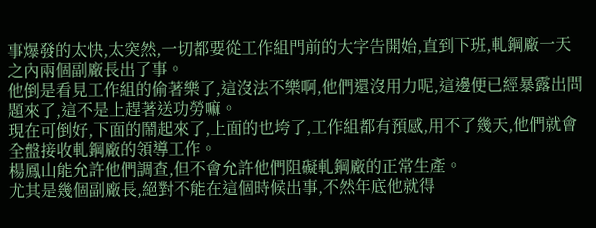事爆發的太快,太突然,一切都要從工作組門前的大字告開始,直到下班,軋鋼廠一天之內兩個副廠長出了事。
他倒是看見工作組的偷著樂了,這沒法不樂啊,他們還沒用力呢,這邊便已經暴露出問題來了,這不是上趕著送功勞嘛。
現在可倒好,下面的鬧起來了,上面的也垮了,工作組都有預感,用不了幾天,他們就會全盤接收軋鋼廠的領導工作。
楊鳳山能允許他們調查,但不會允許他們阻礙軋鋼廠的正常生產。
尤其是幾個副廠長,絕對不能在這個時候出事,不然年底他就得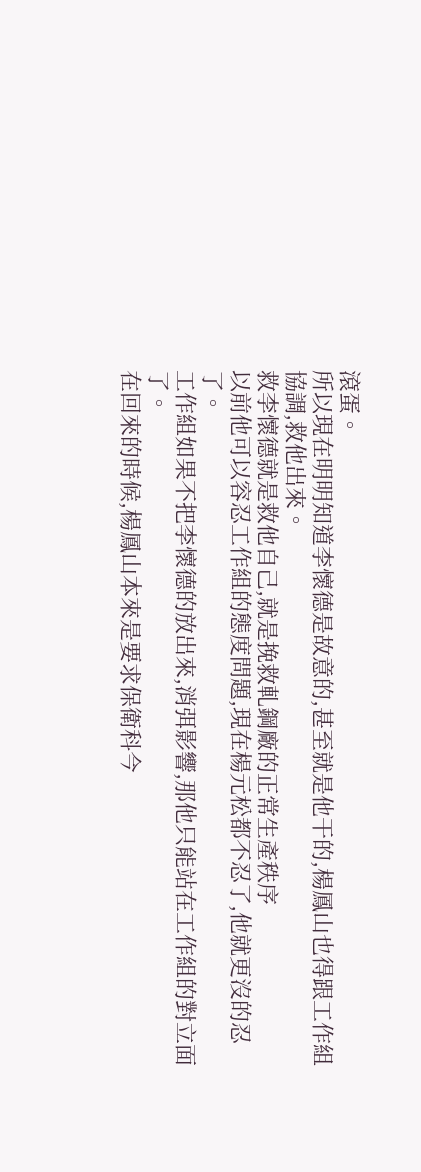滾蛋。
所以現在明明知道李懷德是故意的,甚至就是他干的,楊鳳山也得跟工作組協調,救他出來。
救李懷德就是救他自己,就是挽救軋鋼廠的正常生產秩序
以前他可以容忍工作組的態度問題,現在楊元松都不忍了,他就更沒的忍了。
工作組如果不把李懷德的放出來,消弭影響,那他只能站在工作組的對立面了。
在回來的時候,楊鳳山本來是要求保衛科今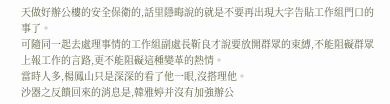天做好辦公樓的安全保衛的,話里隱晦說的就是不要再出現大字告貼工作組門口的事了。
可隨同一起去處理事情的工作組副處長靳良才說要放開群眾的束縛,不能阻礙群眾上報工作的言路,更不能阻礙這種變革的熱情。
當時人多,楊鳳山只是深深的看了他一眼,沒搭理他。
沙器之反饋回來的消息是,韓雅婷并沒有加強辦公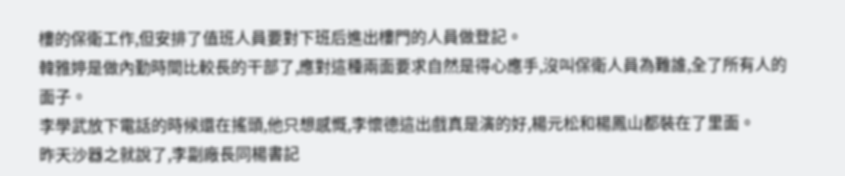樓的保衛工作,但安排了值班人員要對下班后進出樓門的人員做登記。
韓雅婷是做內勤時間比較長的干部了,應對這種兩面要求自然是得心應手,沒叫保衛人員為難誰,全了所有人的面子。
李學武放下電話的時候還在搖頭,他只想感慨,李懷德這出戲真是演的好,楊元松和楊鳳山都裝在了里面。
昨天沙器之就說了,李副廠長同楊書記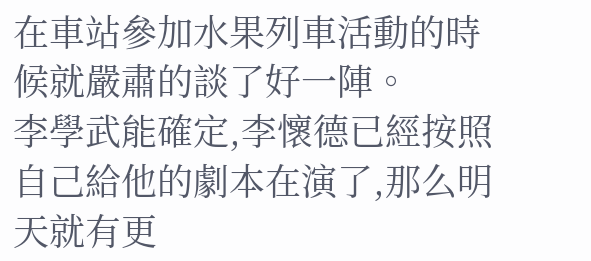在車站參加水果列車活動的時候就嚴肅的談了好一陣。
李學武能確定,李懷德已經按照自己給他的劇本在演了,那么明天就有更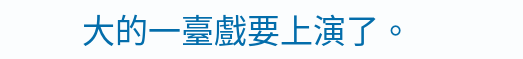大的一臺戲要上演了。